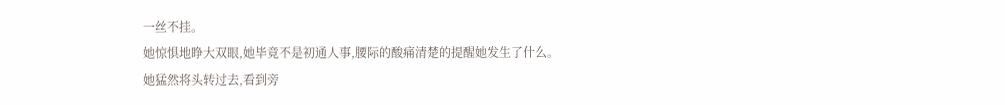一丝不挂。
她惊惧地睁大双眼,她毕竟不是初通人事,腰际的酸痛清楚的提醒她发生了什么。
她猛然将头转过去,看到旁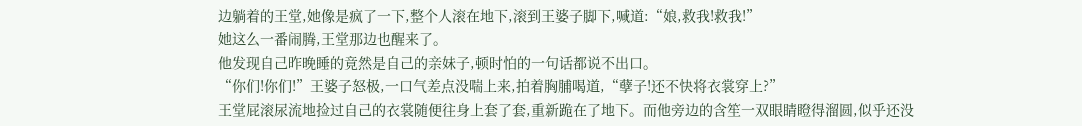边躺着的王堂,她像是疯了一下,整个人滚在地下,滚到王婆子脚下,喊道:“娘,救我!救我!”
她这么一番闹腾,王堂那边也醒来了。
他发现自己昨晚睡的竟然是自己的亲妹子,顿时怕的一句话都说不出口。
“你们!你们!”王婆子怒极,一口气差点没喘上来,拍着胸脯喝道,“孽子!还不快将衣裳穿上?”
王堂屁滚尿流地捡过自己的衣裳随便往身上套了套,重新跪在了地下。而他旁边的含笙一双眼睛瞪得溜圆,似乎还没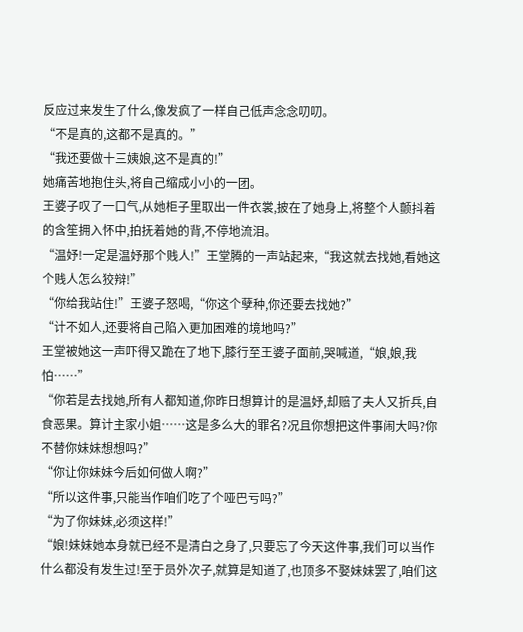反应过来发生了什么,像发疯了一样自己低声念念叨叨。
“不是真的,这都不是真的。”
“我还要做十三姨娘,这不是真的!”
她痛苦地抱住头,将自己缩成小小的一团。
王婆子叹了一口气,从她柜子里取出一件衣裳,披在了她身上,将整个人颤抖着的含笙拥入怀中,拍抚着她的背,不停地流泪。
“温妤!一定是温妤那个贱人!”王堂腾的一声站起来,“我这就去找她,看她这个贱人怎么狡辩!”
“你给我站住!”王婆子怒喝,“你这个孽种,你还要去找她?”
“计不如人,还要将自己陷入更加困难的境地吗?”
王堂被她这一声吓得又跪在了地下,膝行至王婆子面前,哭喊道,“娘,娘,我怕……”
“你若是去找她,所有人都知道,你昨日想算计的是温妤,却赔了夫人又折兵,自食恶果。算计主家小姐……这是多么大的罪名?况且你想把这件事闹大吗?你不替你妹妹想想吗?”
“你让你妹妹今后如何做人啊?”
“所以这件事,只能当作咱们吃了个哑巴亏吗?”
“为了你妹妹,必须这样!”
“娘!妹妹她本身就已经不是清白之身了,只要忘了今天这件事,我们可以当作什么都没有发生过!至于员外次子,就算是知道了,也顶多不娶妹妹罢了,咱们这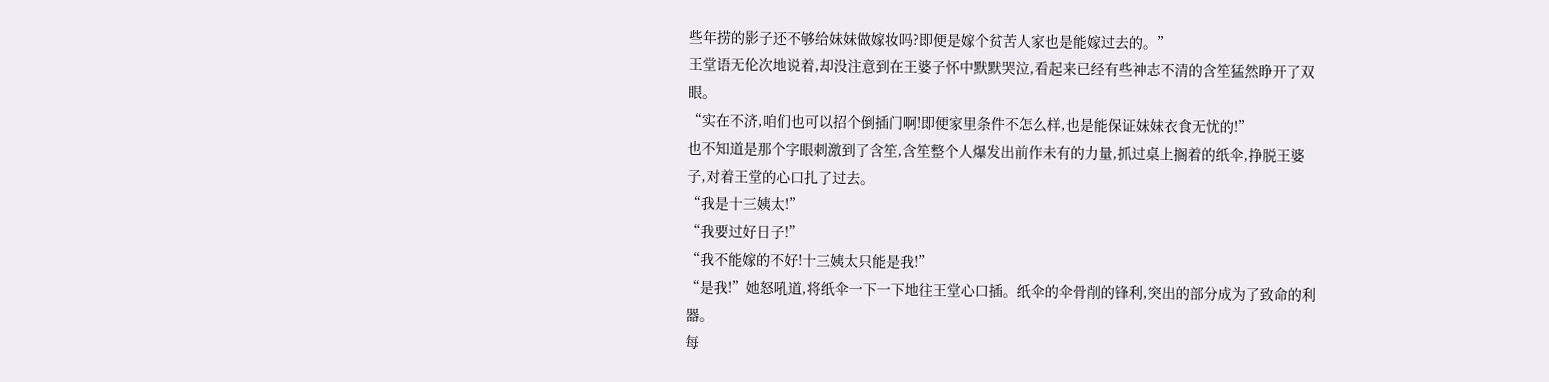些年捞的影子还不够给妹妹做嫁妆吗?即便是嫁个贫苦人家也是能嫁过去的。”
王堂语无伦次地说着,却没注意到在王婆子怀中默默哭泣,看起来已经有些神志不清的含笙猛然睁开了双眼。
“实在不济,咱们也可以招个倒插门啊!即便家里条件不怎么样,也是能保证妹妹衣食无忧的!”
也不知道是那个字眼刺激到了含笙,含笙整个人爆发出前作未有的力量,抓过桌上搁着的纸伞,挣脱王婆子,对着王堂的心口扎了过去。
“我是十三姨太!”
“我要过好日子!”
“我不能嫁的不好!十三姨太只能是我!”
“是我!”她怒吼道,将纸伞一下一下地往王堂心口插。纸伞的伞骨削的锋利,突出的部分成为了致命的利器。
每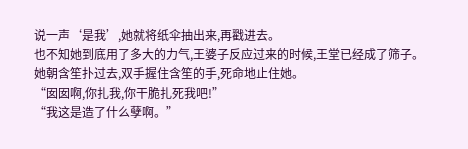说一声‘是我’,她就将纸伞抽出来,再戳进去。
也不知她到底用了多大的力气,王婆子反应过来的时候,王堂已经成了筛子。
她朝含笙扑过去,双手握住含笙的手,死命地止住她。
“囡囡啊,你扎我,你干脆扎死我吧!”
“我这是造了什么孽啊。”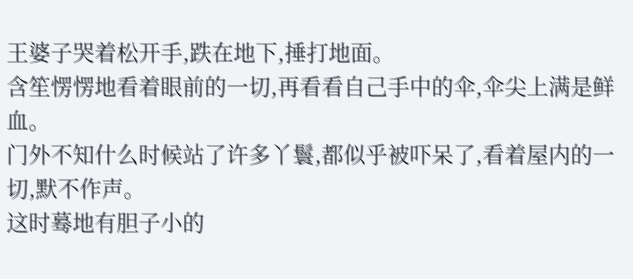王婆子哭着松开手,跌在地下,捶打地面。
含笙愣愣地看着眼前的一切,再看看自己手中的伞,伞尖上满是鲜血。
门外不知什么时候站了许多丫鬟,都似乎被吓呆了,看着屋内的一切,默不作声。
这时蓦地有胆子小的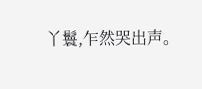丫鬟,乍然哭出声。